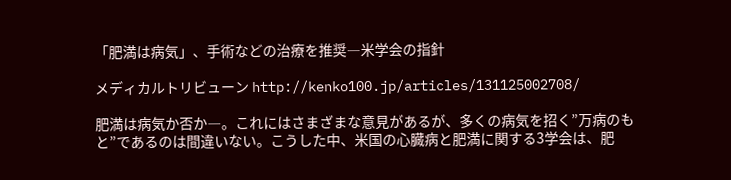「肥満は病気」、手術などの治療を推奨―米学会の指針

メディカルトリビューン http://kenko100.jp/articles/131125002708/

肥満は病気か否か―。これにはさまざまな意見があるが、多くの病気を招く”万病のもと”であるのは間違いない。こうした中、米国の心臓病と肥満に関する3学会は、肥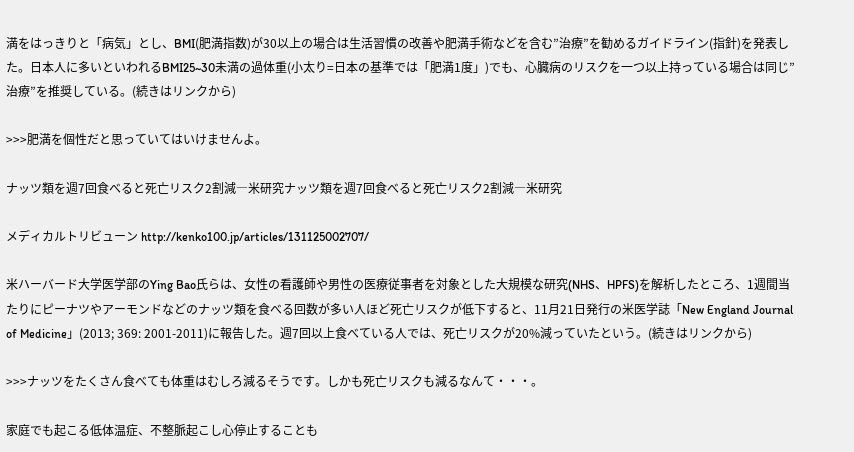満をはっきりと「病気」とし、BMI(肥満指数)が30以上の場合は生活習慣の改善や肥満手術などを含む”治療”を勧めるガイドライン(指針)を発表した。日本人に多いといわれるBMI25~30未満の過体重(小太り=日本の基準では「肥満1度」)でも、心臓病のリスクを一つ以上持っている場合は同じ”治療”を推奨している。(続きはリンクから)

>>>肥満を個性だと思っていてはいけませんよ。

ナッツ類を週7回食べると死亡リスク2割減―米研究ナッツ類を週7回食べると死亡リスク2割減―米研究

メディカルトリビューン http://kenko100.jp/articles/131125002707/

米ハーバード大学医学部のYing Bao氏らは、女性の看護師や男性の医療従事者を対象とした大規模な研究(NHS、HPFS)を解析したところ、1週間当たりにピーナツやアーモンドなどのナッツ類を食べる回数が多い人ほど死亡リスクが低下すると、11月21日発行の米医学誌「New England Journal of Medicine」(2013; 369: 2001-2011)に報告した。週7回以上食べている人では、死亡リスクが20%減っていたという。(続きはリンクから)

>>>ナッツをたくさん食べても体重はむしろ減るそうです。しかも死亡リスクも減るなんて・・・。

家庭でも起こる低体温症、不整脈起こし心停止することも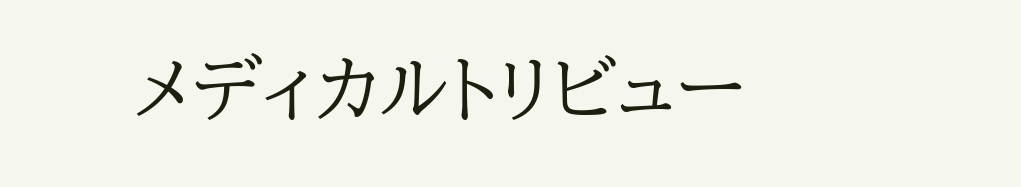メディカルトリビュー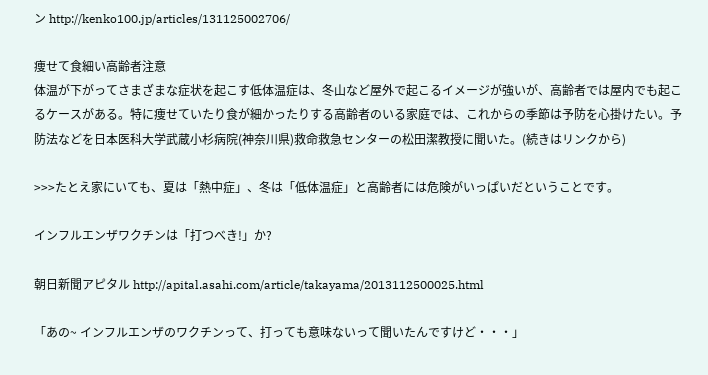ン http://kenko100.jp/articles/131125002706/

痩せて食細い高齢者注意
体温が下がってさまざまな症状を起こす低体温症は、冬山など屋外で起こるイメージが強いが、高齢者では屋内でも起こるケースがある。特に痩せていたり食が細かったりする高齢者のいる家庭では、これからの季節は予防を心掛けたい。予防法などを日本医科大学武蔵小杉病院(神奈川県)救命救急センターの松田潔教授に聞いた。(続きはリンクから)

>>>たとえ家にいても、夏は「熱中症」、冬は「低体温症」と高齢者には危険がいっぱいだということです。

インフルエンザワクチンは「打つべき!」か?

朝日新聞アピタル http://apital.asahi.com/article/takayama/2013112500025.html

「あの~ インフルエンザのワクチンって、打っても意味ないって聞いたんですけど・・・」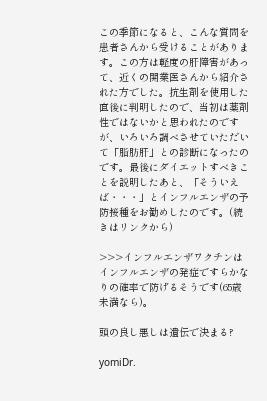この季節になると、こんな質問を患者さんから受けることがあります。この方は軽度の肝障害があって、近くの開業医さんから紹介された方でした。抗生剤を使用した直後に判明したので、当初は薬剤性ではないかと思われたのですが、いろいろ調べさせていただいて「脂肪肝」との診断になったのです。最後にダイエットすべきことを説明したあと、「そういえば・・・」とインフルエンザの予防接種をお勧めしたのです。(続きはリンクから)

>>>インフルエンザワクチンはインフルエンザの発症ですらかなりの確率で防げるそうです(65歳未満なら)。

頭の良し悪しは遺伝で決まる?

yomiDr.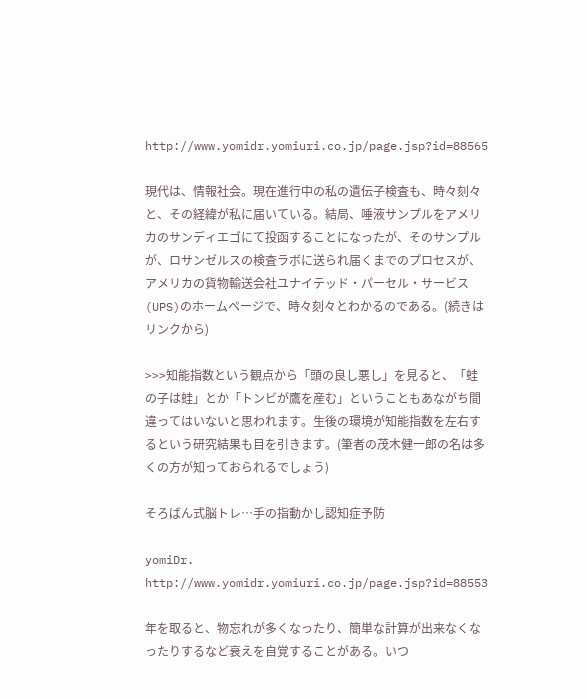http://www.yomidr.yomiuri.co.jp/page.jsp?id=88565

現代は、情報社会。現在進行中の私の遺伝子検査も、時々刻々と、その経緯が私に届いている。結局、唾液サンプルをアメリカのサンディエゴにて投函することになったが、そのサンプルが、ロサンゼルスの検査ラボに送られ届くまでのプロセスが、アメリカの貨物輸送会社ユナイテッド・パーセル・サービス(UPS)のホームページで、時々刻々とわかるのである。(続きはリンクから)

>>>知能指数という観点から「頭の良し悪し」を見ると、「蛙の子は蛙」とか「トンビが鷹を産む」ということもあながち間違ってはいないと思われます。生後の環境が知能指数を左右するという研究結果も目を引きます。(筆者の茂木健一郎の名は多くの方が知っておられるでしょう)

そろばん式脳トレ…手の指動かし認知症予防

yomiDr. http://www.yomidr.yomiuri.co.jp/page.jsp?id=88553

年を取ると、物忘れが多くなったり、簡単な計算が出来なくなったりするなど衰えを自覚することがある。いつ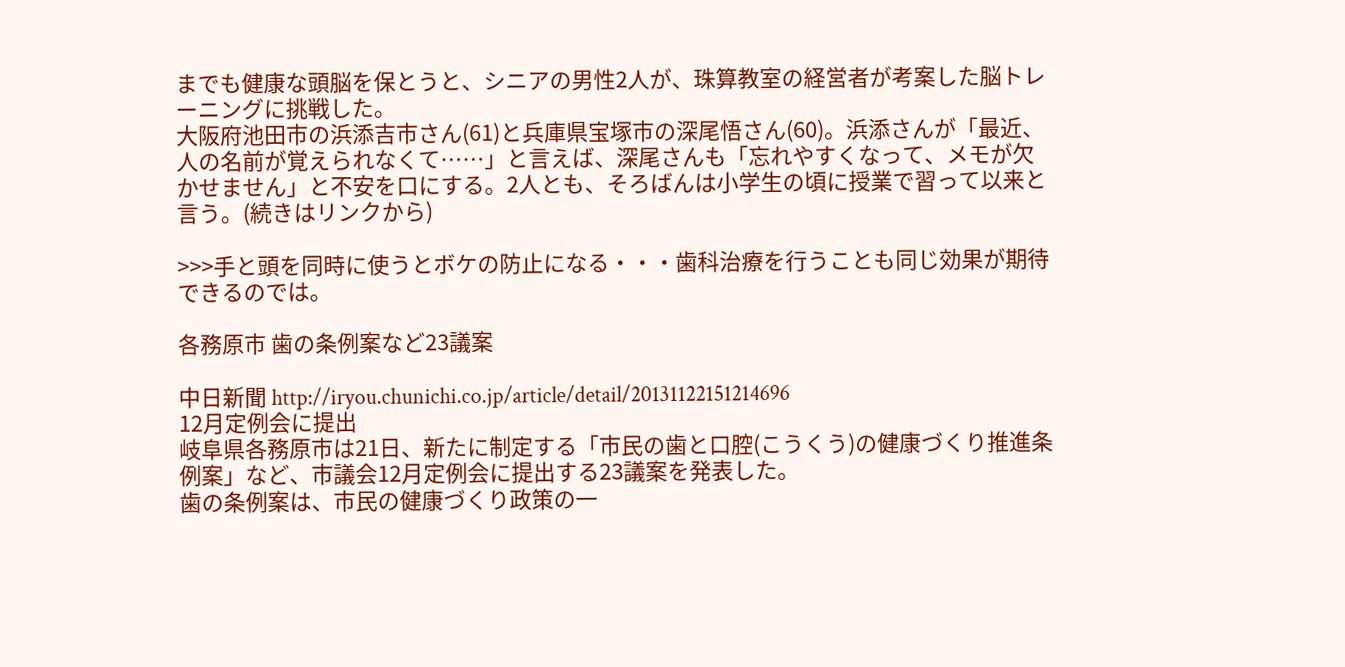までも健康な頭脳を保とうと、シニアの男性2人が、珠算教室の経営者が考案した脳トレーニングに挑戦した。
大阪府池田市の浜添吉市さん(61)と兵庫県宝塚市の深尾悟さん(60)。浜添さんが「最近、人の名前が覚えられなくて……」と言えば、深尾さんも「忘れやすくなって、メモが欠かせません」と不安を口にする。2人とも、そろばんは小学生の頃に授業で習って以来と言う。(続きはリンクから)

>>>手と頭を同時に使うとボケの防止になる・・・歯科治療を行うことも同じ効果が期待できるのでは。

各務原市 歯の条例案など23議案

中日新聞 http://iryou.chunichi.co.jp/article/detail/20131122151214696
12月定例会に提出
岐阜県各務原市は21日、新たに制定する「市民の歯と口腔(こうくう)の健康づくり推進条例案」など、市議会12月定例会に提出する23議案を発表した。
歯の条例案は、市民の健康づくり政策の一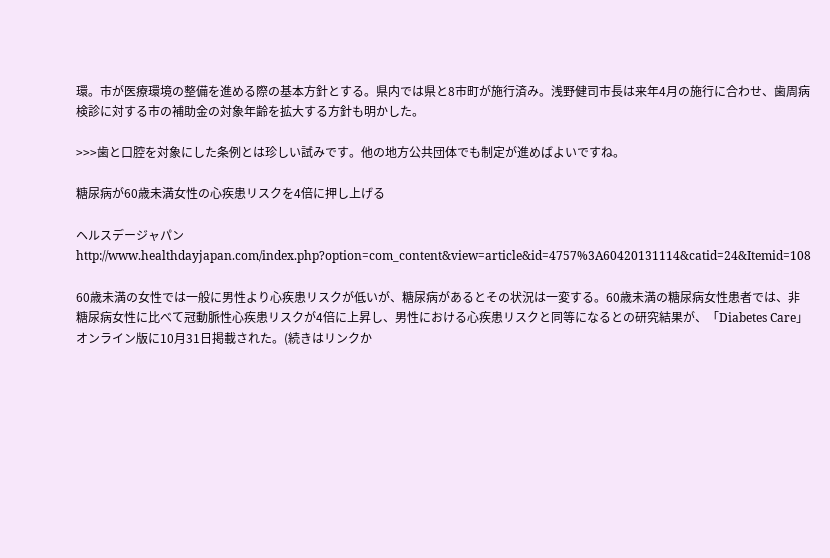環。市が医療環境の整備を進める際の基本方針とする。県内では県と8市町が施行済み。浅野健司市長は来年4月の施行に合わせ、歯周病検診に対する市の補助金の対象年齢を拡大する方針も明かした。

>>>歯と口腔を対象にした条例とは珍しい試みです。他の地方公共団体でも制定が進めばよいですね。

糖尿病が60歳未満女性の心疾患リスクを4倍に押し上げる

ヘルスデージャパン http://www.healthdayjapan.com/index.php?option=com_content&view=article&id=4757%3A60420131114&catid=24&Itemid=108

60歳未満の女性では一般に男性より心疾患リスクが低いが、糖尿病があるとその状況は一変する。60歳未満の糖尿病女性患者では、非糖尿病女性に比べて冠動脈性心疾患リスクが4倍に上昇し、男性における心疾患リスクと同等になるとの研究結果が、「Diabetes Care」オンライン版に10月31日掲載された。(続きはリンクか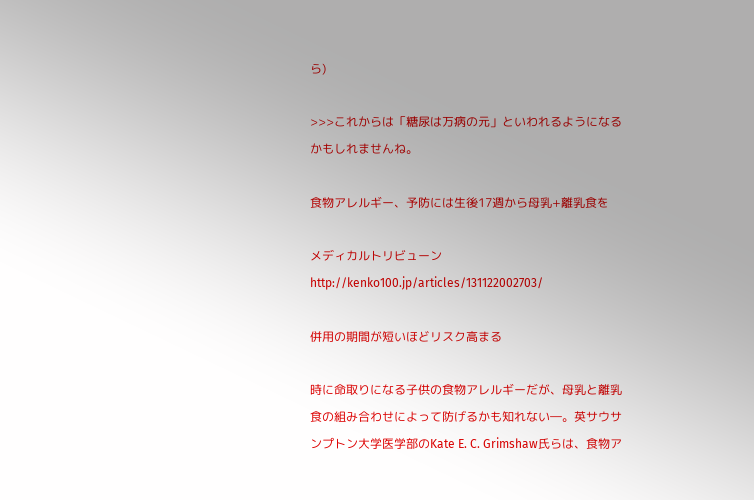ら)

>>>これからは「糖尿は万病の元」といわれるようになるかもしれませんね。

食物アレルギー、予防には生後17週から母乳+離乳食を

メディカルトリビューン http://kenko100.jp/articles/131122002703/

併用の期間が短いほどリスク高まる

時に命取りになる子供の食物アレルギーだが、母乳と離乳食の組み合わせによって防げるかも知れない―。英サウサンプトン大学医学部のKate E. C. Grimshaw氏らは、食物ア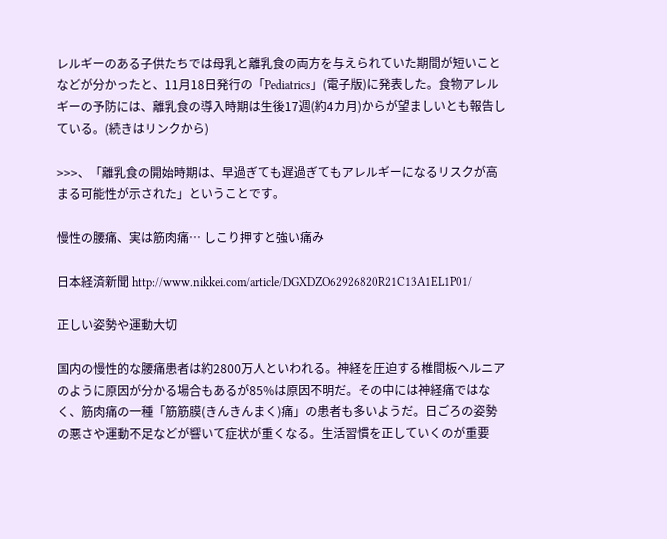レルギーのある子供たちでは母乳と離乳食の両方を与えられていた期間が短いことなどが分かったと、11月18日発行の「Pediatrics」(電子版)に発表した。食物アレルギーの予防には、離乳食の導入時期は生後17週(約4カ月)からが望ましいとも報告している。(続きはリンクから)

>>>、「離乳食の開始時期は、早過ぎても遅過ぎてもアレルギーになるリスクが高まる可能性が示された」ということです。

慢性の腰痛、実は筋肉痛… しこり押すと強い痛み

日本経済新聞 http://www.nikkei.com/article/DGXDZO62926820R21C13A1EL1P01/

正しい姿勢や運動大切

国内の慢性的な腰痛患者は約2800万人といわれる。神経を圧迫する椎間板ヘルニアのように原因が分かる場合もあるが85%は原因不明だ。その中には神経痛ではなく、筋肉痛の一種「筋筋膜(きんきんまく)痛」の患者も多いようだ。日ごろの姿勢の悪さや運動不足などが響いて症状が重くなる。生活習慣を正していくのが重要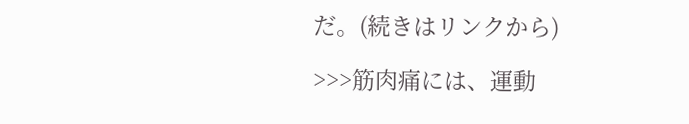だ。(続きはリンクから)

>>>筋肉痛には、運動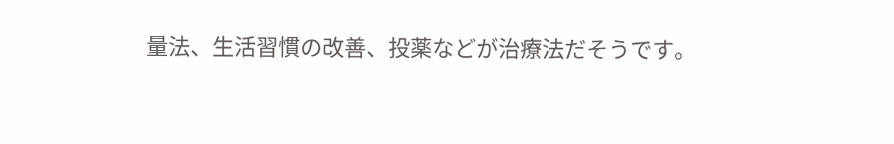量法、生活習慣の改善、投薬などが治療法だそうです。